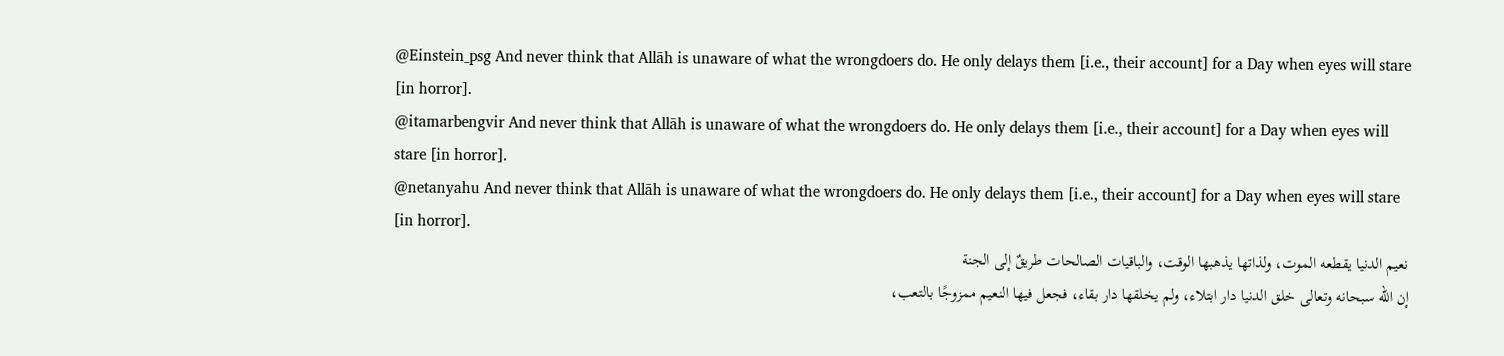@Einstein_psg And never think that Allāh is unaware of what the wrongdoers do. He only delays them [i.e., their account] for a Day when eyes will stare [in horror].
@itamarbengvir And never think that Allāh is unaware of what the wrongdoers do. He only delays them [i.e., their account] for a Day when eyes will stare [in horror].
@netanyahu And never think that Allāh is unaware of what the wrongdoers do. He only delays them [i.e., their account] for a Day when eyes will stare [in horror].
نعيم الدنيا يقطعه الموت، ولذاتها يذهبها الوقت، والباقيات الصالحات طريقٌ إلى الجنة
إن الله سبحانه وتعالى خلق الدنيا دار ابتلاء، ولم يخلقها دار بقاء، فجعل فيها النعيم ممزوجًا بالتعب،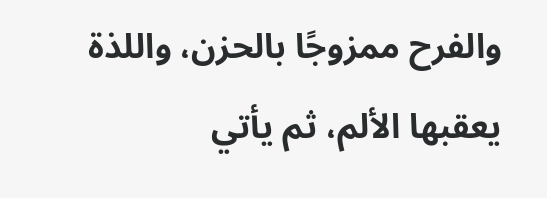والفرح ممزوجًا بالحزن، واللذة يعقبها الألم، ثم يأتي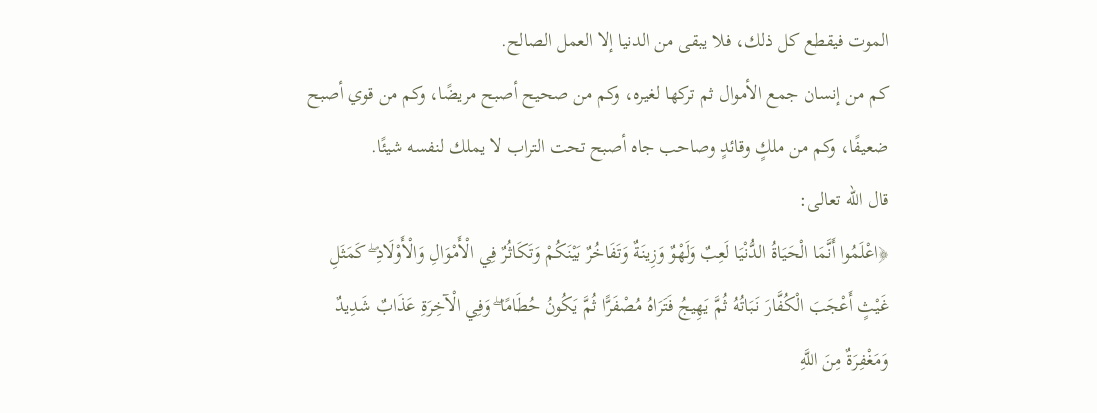الموت فيقطع كل ذلك، فلا يبقى من الدنيا إلا العمل الصالح.
كم من إنسان جمع الأموال ثم تركها لغيره، وكم من صحيح أصبح مريضًا، وكم من قوي أصبح ضعيفًا، وكم من ملكٍ وقائدٍ وصاحب جاه أصبح تحت التراب لا يملك لنفسه شيئًا.
قال الله تعالى:
﴿اعْلَمُوا أَنَّمَا الْحَيَاةُ الدُّنْيَا لَعِبٌ وَلَهْوٌ وَزِينَةٌ وَتَفَاخُرٌ بَيْنَكُمْ وَتَكَاثُرٌ فِي الْأَمْوَالِ وَالْأَوْلَادِ ۖ كَمَثَلِ غَيْثٍ أَعْجَبَ الْكُفَّارَ نَبَاتُهُ ثُمَّ يَهِيجُ فَتَرَاهُ مُصْفَرًّا ثُمَّ يَكُونُ حُطَامًا ۖ وَفِي الْآخِرَةِ عَذَابٌ شَدِيدٌ وَمَغْفِرَةٌ مِنَ اللَّهِ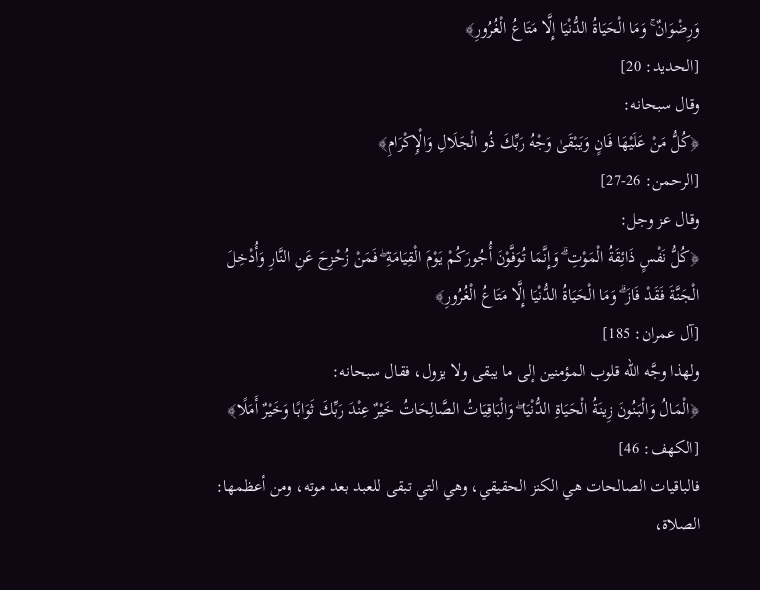وَرِضْوَانٌ ۚ وَمَا الْحَيَاةُ الدُّنْيَا إِلَّا مَتَاعُ الْغُرُورِ﴾
[الحديد: 20]
وقال سبحانه:
﴿كُلُّ مَنْ عَلَيْهَا فَانٍ وَيَبْقَىٰ وَجْهُ رَبِّكَ ذُو الْجَلَالِ وَالْإِكْرَامِ﴾
[الرحمن: 26-27]
وقال عز وجل:
﴿كُلُّ نَفْسٍ ذَائِقَةُ الْمَوْتِ ۗ وَإِنَّمَا تُوَفَّوْنَ أُجُورَكُمْ يَوْمَ الْقِيَامَةِ ۖ فَمَنْ زُحْزِحَ عَنِ النَّارِ وَأُدْخِلَ الْجَنَّةَ فَقَدْ فَازَ ۗ وَمَا الْحَيَاةُ الدُّنْيَا إِلَّا مَتَاعُ الْغُرُورِ﴾
[آل عمران: 185]
ولهذا وجَّه الله قلوب المؤمنين إلى ما يبقى ولا يزول، فقال سبحانه:
﴿الْمَالُ وَالْبَنُونَ زِينَةُ الْحَيَاةِ الدُّنْيَا ۖ وَالْبَاقِيَاتُ الصَّالِحَاتُ خَيْرٌ عِنْدَ رَبِّكَ ثَوَابًا وَخَيْرٌ أَمَلًا﴾
[الكهف: 46]
فالباقيات الصالحات هي الكنز الحقيقي، وهي التي تبقى للعبد بعد موته، ومن أعظمها: الصلاة،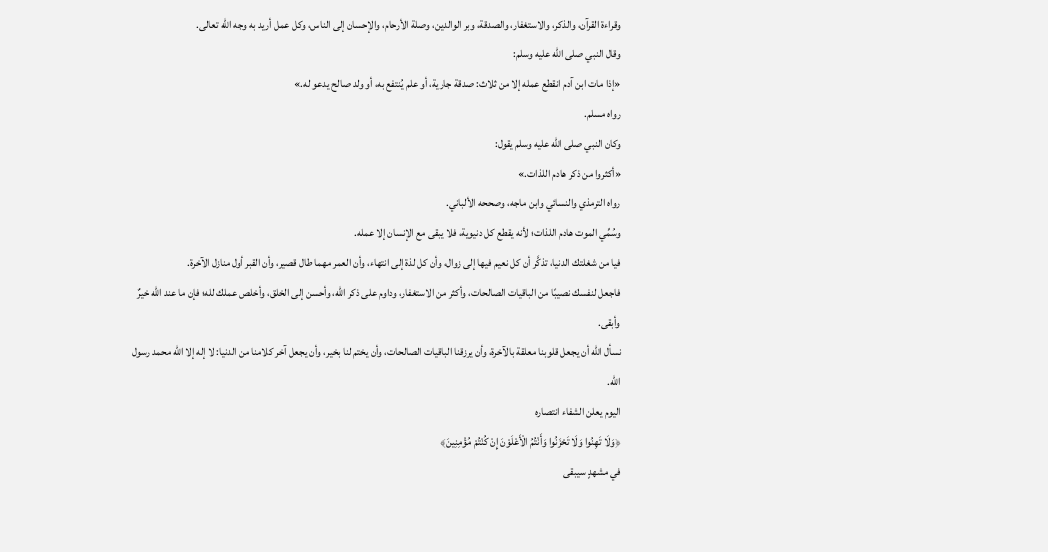وقراءة القرآن، والذكر، والاستغفار، والصدقة، وبر الوالدين، وصلة الأرحام، والإحسان إلى الناس، وكل عمل أريد به وجه الله تعالى.
وقال النبي صلى الله عليه وسلم:
«إذا مات ابن آدم انقطع عمله إلا من ثلاث: صدقة جارية، أو علم يُنتفع به، أو ولد صالح يدعو له.»
رواه مسلم.
وكان النبي صلى الله عليه وسلم يقول:
«أكثروا من ذكر هادم اللذات.»
رواه الترمذي والنسائي وابن ماجه، وصححه الألباني.
وسُمِّي الموت هادم اللذات؛ لأنه يقطع كل دنيوية، فلا يبقى مع الإنسان إلا عمله.
فيا من شغلتك الدنيا، تذكَّر أن كل نعيم فيها إلى زوال، وأن كل لذة إلى انتهاء، وأن العمر مهما طال قصير، وأن القبر أول منازل الآخرة.
فاجعل لنفسك نصيبًا من الباقيات الصالحات، وأكثر من الاستغفار، وداوم على ذكر الله، وأحسن إلى الخلق، وأخلص عملك لله؛ فإن ما عند الله خيرٌ وأبقى.
نسأل الله أن يجعل قلوبنا معلقة بالآخرة، وأن يرزقنا الباقيات الصالحات، وأن يختم لنا بخير، وأن يجعل آخر كلامنا من الدنيا: لا إله إلا الله محمد رسول الله.
اليوم يعلن الشفاء انتصاره
﴿وَلَا تَهِنُوا وَلَا تَحْزَنُوا وَأَنْتُمُ الْأَعْلَوْنَ إِنْ كُنْتُمْ مُؤْمِنِينَ﴾
في مشهدٍ سيبقى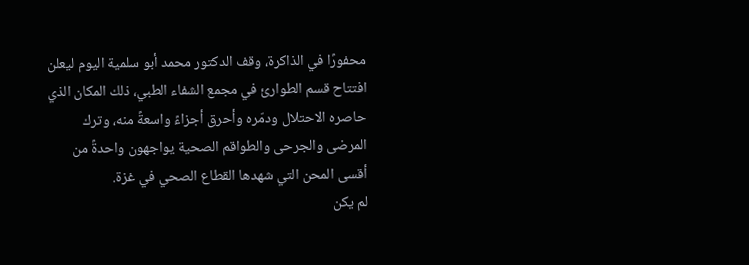محفورًا في الذاكرة، وقف الدكتور محمد أبو سلمية اليوم ليعلن افتتاح قسم الطوارئ في مجمع الشفاء الطبي، ذلك المكان الذي حاصره الاحتلال ودمّره وأحرق أجزاءً واسعةً منه، وترك المرضى والجرحى والطواقم الصحية يواجهون واحدةً من أقسى المحن التي شهدها القطاع الصحي في غزة.
لم يكن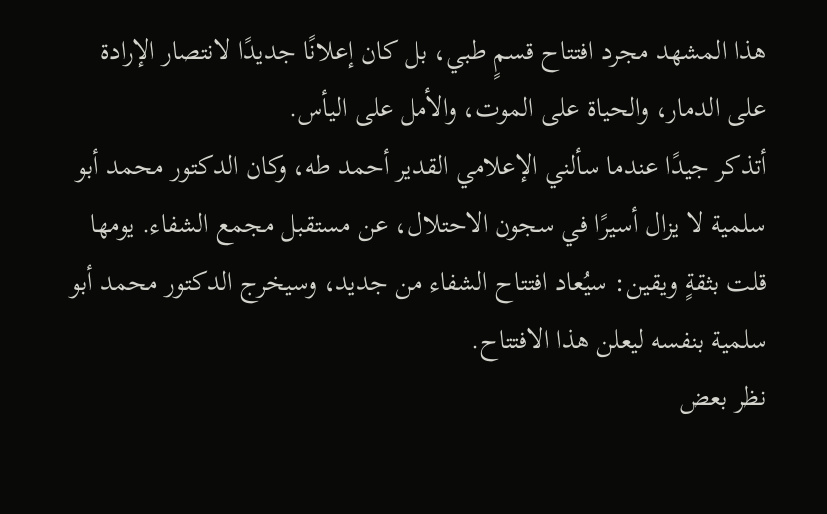هذا المشهد مجرد افتتاح قسمٍ طبي، بل كان إعلانًا جديدًا لانتصار الإرادة على الدمار، والحياة على الموت، والأمل على اليأس.
أتذكر جيدًا عندما سألني الإعلامي القدير أحمد طه، وكان الدكتور محمد أبو سلمية لا يزال أسيرًا في سجون الاحتلال، عن مستقبل مجمع الشفاء. يومها قلت بثقةٍ ويقين: سيُعاد افتتاح الشفاء من جديد، وسيخرج الدكتور محمد أبو سلمية بنفسه ليعلن هذا الافتتاح.
نظر بعض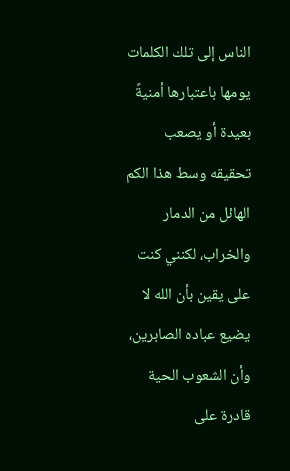الناس إلى تلك الكلمات يومها باعتبارها أمنيةً بعيدة أو يصعب تحقيقه وسط هذا الكم الهائل من الدمار والخراب، لكنني كنت على يقين بأن الله لا يضيع عباده الصابرين، وأن الشعوب الحية قادرة على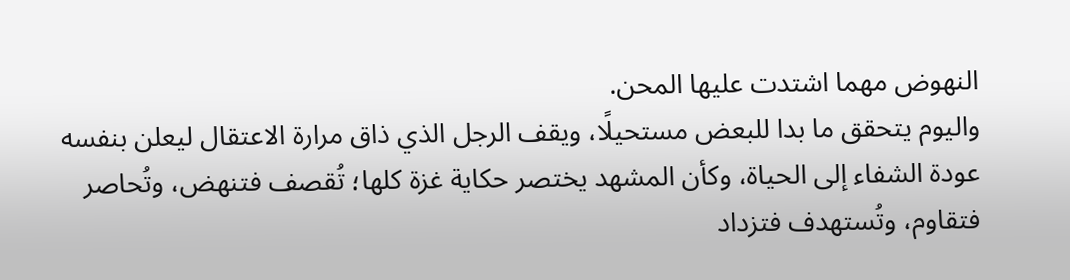النهوض مهما اشتدت عليها المحن.
واليوم يتحقق ما بدا للبعض مستحيلًا، ويقف الرجل الذي ذاق مرارة الاعتقال ليعلن بنفسه عودة الشفاء إلى الحياة، وكأن المشهد يختصر حكاية غزة كلها؛ تُقصف فتنهض، وتُحاصر فتقاوم، وتُستهدف فتزداد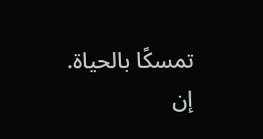تمسكًا بالحياة.
إن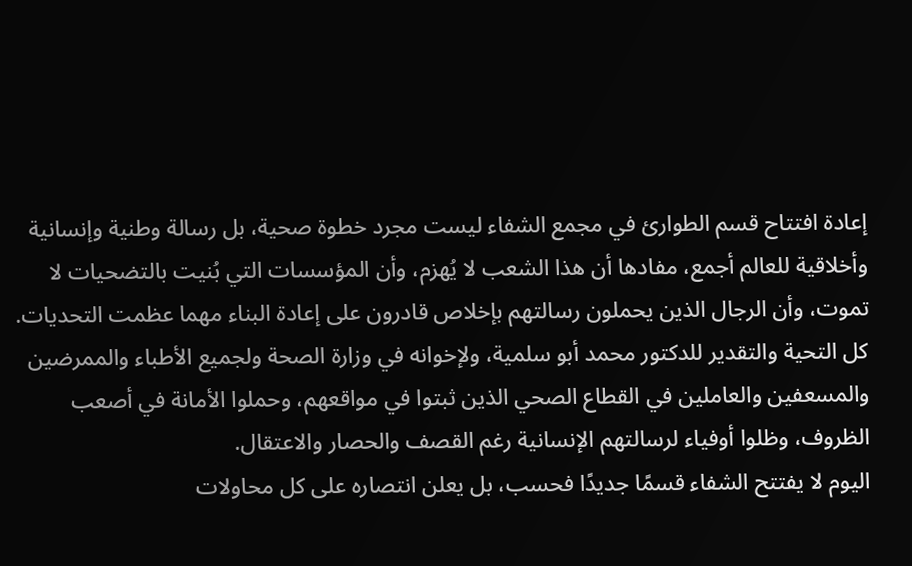إعادة افتتاح قسم الطوارئ في مجمع الشفاء ليست مجرد خطوة صحية، بل رسالة وطنية وإنسانية وأخلاقية للعالم أجمع، مفادها أن هذا الشعب لا يُهزم، وأن المؤسسات التي بُنيت بالتضحيات لا تموت، وأن الرجال الذين يحملون رسالتهم بإخلاص قادرون على إعادة البناء مهما عظمت التحديات.
كل التحية والتقدير للدكتور محمد أبو سلمية، ولإخوانه في وزارة الصحة ولجميع الأطباء والممرضين والمسعفين والعاملين في القطاع الصحي الذين ثبتوا في مواقعهم، وحملوا الأمانة في أصعب الظروف، وظلوا أوفياء لرسالتهم الإنسانية رغم القصف والحصار والاعتقال.
اليوم لا يفتتح الشفاء قسمًا جديدًا فحسب، بل يعلن انتصاره على كل محاولات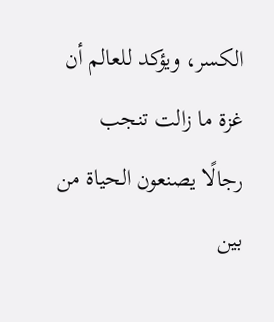الكسر، ويؤكد للعالم أن غزة ما زالت تنجب رجالًا يصنعون الحياة من بين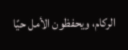الركام، ويحفظون الأمل حيًا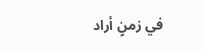في زمنٍ أراد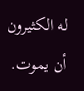له الكثيرون أن يموت.